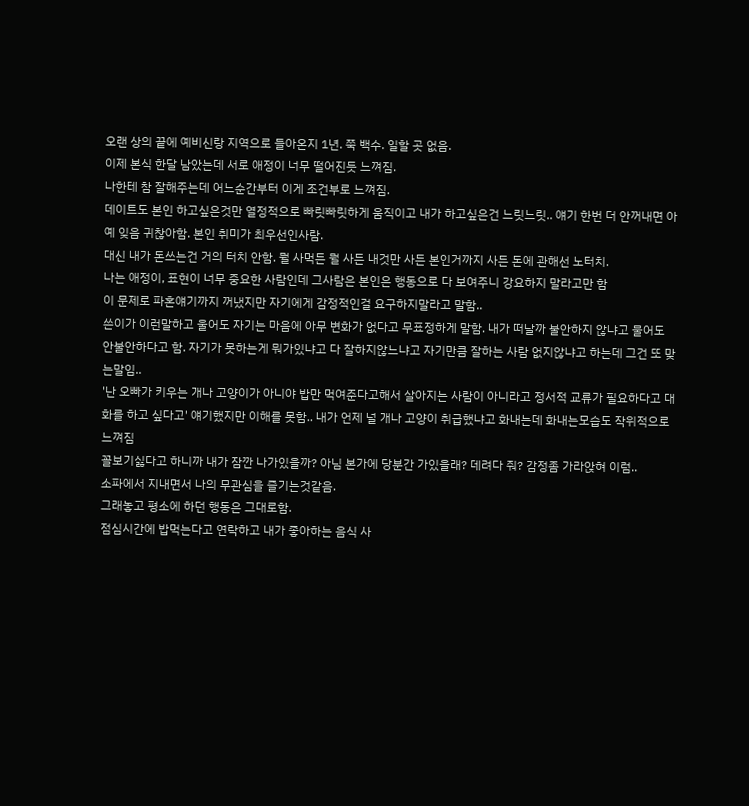오랜 상의 끝에 예비신랑 지역으로 들아온지 1년. 쭉 백수. 일할 곳 없음.
이제 본식 한달 남았는데 서로 애정이 너무 떨어진듯 느껴짐.
나한테 참 잘해주는데 어느순간부터 이게 조건부로 느껴짐.
데이트도 본인 하고싶은것만 열정적으로 빠릿빠릿하게 움직이고 내가 하고싶은건 느릿느릿.. 얘기 한번 더 안꺼내면 아예 잊음 귀찮아함. 본인 취미가 최우선인사람.
대신 내가 돈쓰는건 거의 터치 안함. 뭘 사먹든 뭘 사든 내것만 사든 본인거까지 사든 돈에 관해선 노터치.
나는 애정이, 표현이 너무 중요한 사람인데 그사람은 본인은 행동으로 다 보여주니 강요하지 말라고만 함
이 문제로 파혼얘기까지 꺼냈지만 자기에게 감정적인걸 요구하지말라고 말함..
쓴이가 이런말하고 울어도 자기는 마음에 아무 변화가 없다고 무표정하게 말함. 내가 떠날까 불안하지 않냐고 물어도 안불안하다고 함. 자기가 못하는게 뭐가있냐고 다 잘하지않느냐고 자기만큼 잘하는 사람 없지않냐고 하는데 그건 또 맞는말임..
'난 오빠가 키우는 개나 고양이가 아니야 밥만 먹여준다고해서 살아지는 사람이 아니라고 정서적 교류가 필요하다고 대화를 하고 싶다고' 얘기했지만 이해를 못함.. 내가 언제 널 개나 고양이 취급했냐고 화내는데 화내는모습도 작위적으로 느껴짐
꼴보기싫다고 하니까 내가 잠깐 나가있을까? 아님 본가에 당분간 가있을래? 데려다 줘? 감정좀 가라앉혀 이럼..
소파에서 지내면서 나의 무관심을 즐기는것같음.
그래놓고 평소에 하던 행동은 그대로함.
점심시간에 밥먹는다고 연락하고 내가 좋아하는 음식 사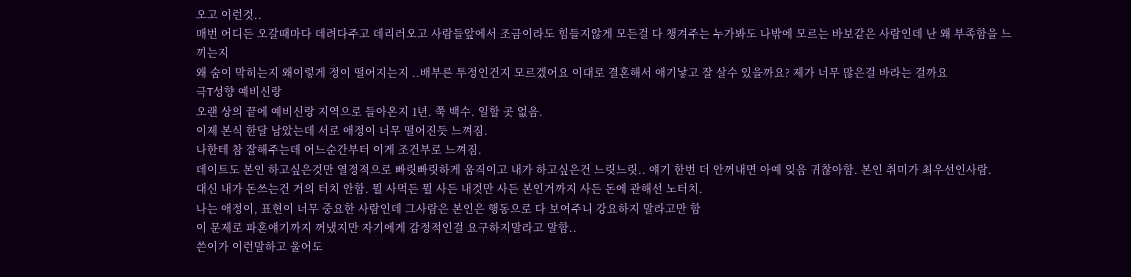오고 이런것..
매번 어디든 오갈때마다 데려다주고 데리러오고 사람들앞에서 조금이라도 힘들지않게 모든걸 다 챙겨주는 누가봐도 나밖에 모르는 바보같은 사람인데 난 왜 부족함을 느끼는지
왜 숨이 막히는지 왜이렇게 정이 떨어지는지 ..배부른 투정인건지 모르겠어요 이대로 결혼해서 애기낳고 잘 살수 있을까요? 제가 너무 많은걸 바라는 걸까요
극T성향 예비신랑
오랜 상의 끝에 예비신랑 지역으로 들아온지 1년. 쭉 백수. 일할 곳 없음.
이제 본식 한달 남았는데 서로 애정이 너무 떨어진듯 느껴짐.
나한테 참 잘해주는데 어느순간부터 이게 조건부로 느껴짐.
데이트도 본인 하고싶은것만 열정적으로 빠릿빠릿하게 움직이고 내가 하고싶은건 느릿느릿.. 얘기 한번 더 안꺼내면 아예 잊음 귀찮아함. 본인 취미가 최우선인사람.
대신 내가 돈쓰는건 거의 터치 안함. 뭘 사먹든 뭘 사든 내것만 사든 본인거까지 사든 돈에 관해선 노터치.
나는 애정이, 표현이 너무 중요한 사람인데 그사람은 본인은 행동으로 다 보여주니 강요하지 말라고만 함
이 문제로 파혼얘기까지 꺼냈지만 자기에게 감정적인걸 요구하지말라고 말함..
쓴이가 이런말하고 울어도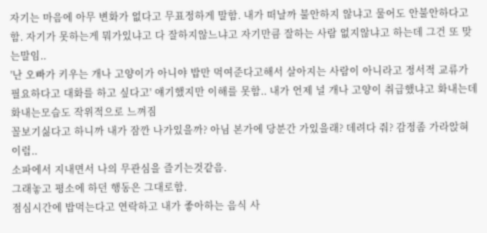자기는 마음에 아무 변화가 없다고 무표정하게 말함. 내가 떠날까 불안하지 않냐고 물어도 안불안하다고 함. 자기가 못하는게 뭐가있냐고 다 잘하지않느냐고 자기만큼 잘하는 사람 없지않냐고 하는데 그건 또 맞는말임..
'난 오빠가 키우는 개나 고양이가 아니야 밥만 먹여준다고해서 살아지는 사람이 아니라고 정서적 교류가 필요하다고 대화를 하고 싶다고' 얘기했지만 이해를 못함.. 내가 언제 널 개나 고양이 취급했냐고 화내는데 화내는모습도 작위적으로 느껴짐
꼴보기싫다고 하니까 내가 잠깐 나가있을까? 아님 본가에 당분간 가있을래? 데려다 줘? 감정좀 가라앉혀 이럼..
소파에서 지내면서 나의 무관심을 즐기는것같음.
그래놓고 평소에 하던 행동은 그대로함.
점심시간에 밥먹는다고 연락하고 내가 좋아하는 음식 사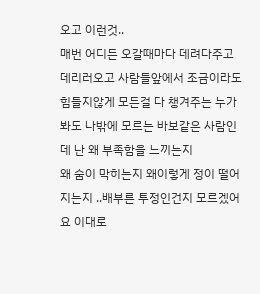오고 이런것..
매번 어디든 오갈때마다 데려다주고 데리러오고 사람들앞에서 조금이라도 힘들지않게 모든걸 다 챙겨주는 누가봐도 나밖에 모르는 바보같은 사람인데 난 왜 부족함을 느끼는지
왜 숨이 막히는지 왜이렇게 정이 떨어지는지 ..배부른 투정인건지 모르겠어요 이대로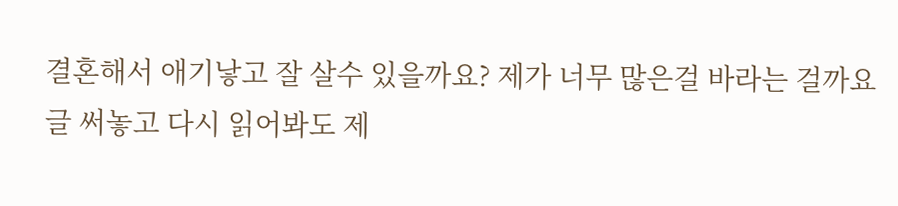결혼해서 애기낳고 잘 살수 있을까요? 제가 너무 많은걸 바라는 걸까요
글 써놓고 다시 읽어봐도 제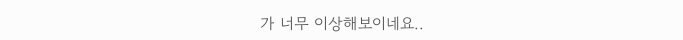가 너무 이상해보이네요..